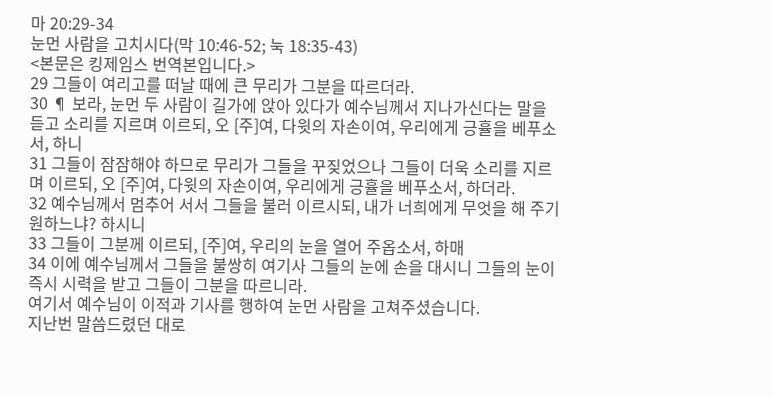마 20:29-34
눈먼 사람을 고치시다(막 10:46-52; 눅 18:35-43)
<본문은 킹제임스 번역본입니다.>
29 그들이 여리고를 떠날 때에 큰 무리가 그분을 따르더라.
30 ¶ 보라, 눈먼 두 사람이 길가에 앉아 있다가 예수님께서 지나가신다는 말을 듣고 소리를 지르며 이르되, 오 [주]여, 다윗의 자손이여, 우리에게 긍휼을 베푸소서, 하니
31 그들이 잠잠해야 하므로 무리가 그들을 꾸짖었으나 그들이 더욱 소리를 지르며 이르되, 오 [주]여, 다윗의 자손이여, 우리에게 긍휼을 베푸소서, 하더라.
32 예수님께서 멈추어 서서 그들을 불러 이르시되, 내가 너희에게 무엇을 해 주기 원하느냐? 하시니
33 그들이 그분께 이르되, [주]여, 우리의 눈을 열어 주옵소서, 하매
34 이에 예수님께서 그들을 불쌍히 여기사 그들의 눈에 손을 대시니 그들의 눈이 즉시 시력을 받고 그들이 그분을 따르니라.
여기서 예수님이 이적과 기사를 행하여 눈먼 사람을 고쳐주셨습니다.
지난번 말씀드렸던 대로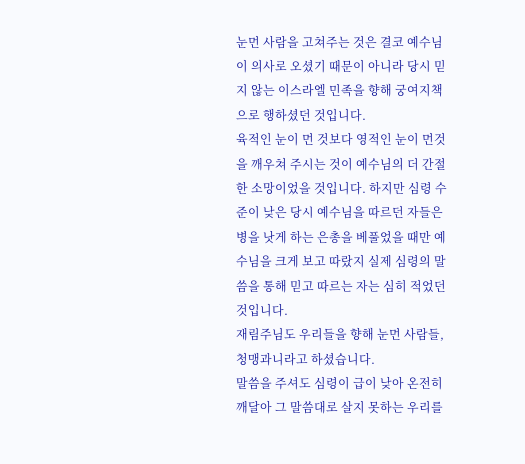눈먼 사람을 고쳐주는 것은 결코 예수님이 의사로 오셨기 때문이 아니라 당시 믿지 않는 이스라엘 민족을 향해 궁여지책으로 행하셨던 것입니다.
육적인 눈이 먼 것보다 영적인 눈이 먼것을 깨우쳐 주시는 것이 예수님의 더 간절한 소망이었을 것입니다. 하지만 심령 수준이 낮은 당시 예수님을 따르던 자들은 병을 낫게 하는 은총을 베풀었을 때만 예수님을 크게 보고 따랐지 실제 심령의 말씀을 통해 믿고 따르는 자는 심히 적었던 것입니다.
재림주님도 우리들을 향해 눈먼 사람들, 청맹과니라고 하셨습니다.
말씀을 주셔도 심령이 급이 낮아 온전히 깨달아 그 말씀대로 살지 못하는 우리를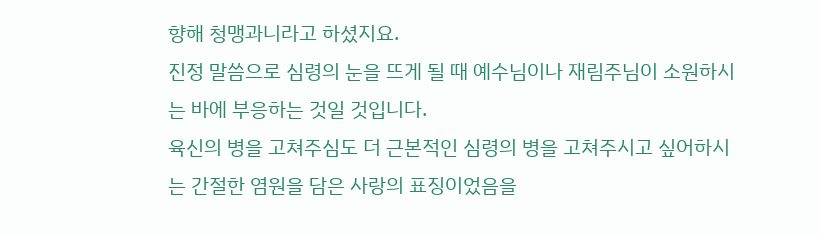향해 청맹과니라고 하셨지요.
진정 말씀으로 심령의 눈을 뜨게 될 때 예수님이나 재림주님이 소원하시는 바에 부응하는 것일 것입니다.
육신의 병을 고쳐주심도 더 근본적인 심령의 병을 고쳐주시고 싶어하시는 간절한 염원을 담은 사랑의 표징이었음을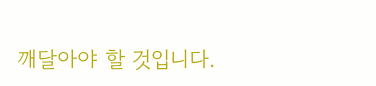깨달아야 할 것입니다.